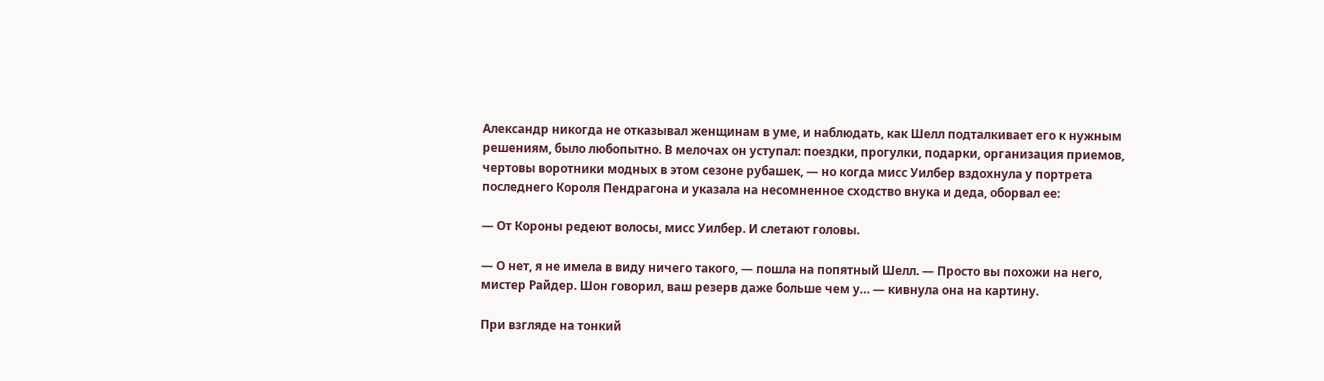Александр никогда не отказывал женщинам в уме, и наблюдать, как Шелл подталкивает его к нужным решениям, было любопытно. В мелочах он уступал: поездки, прогулки, подарки, организация приемов, чертовы воротники модных в этом сезоне рубашек, — но когда мисс Уилбер вздохнула у портрета последнего Короля Пендрагона и указала на несомненное сходство внука и деда, оборвал ее:

— От Короны редеют волосы, мисс Уилбер. И слетают головы.

— О нет, я не имела в виду ничего такого, — пошла на попятный Шелл. — Просто вы похожи на него, мистер Райдер. Шон говорил, ваш резерв даже больше чем у… — кивнула она на картину.

При взгляде на тонкий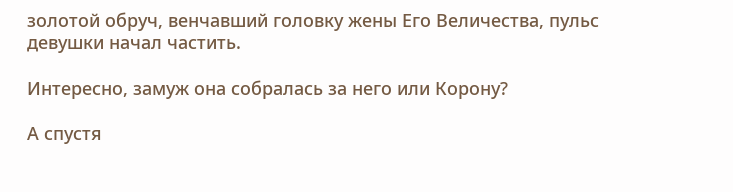золотой обруч, венчавший головку жены Его Величества, пульс девушки начал частить.

Интересно, замуж она собралась за него или Корону?

А спустя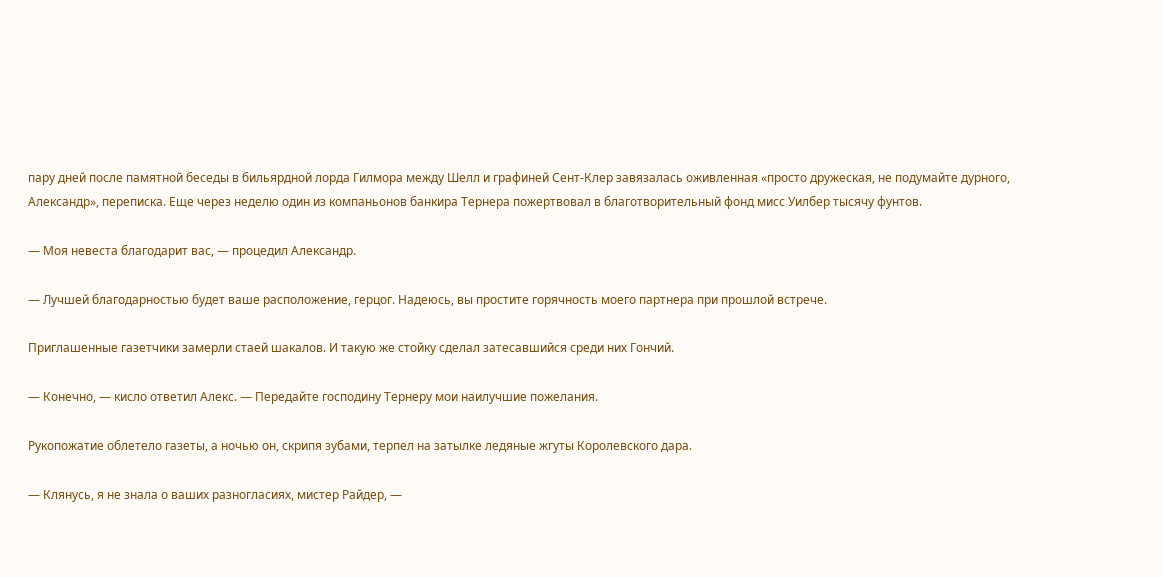пару дней после памятной беседы в бильярдной лорда Гилмора между Шелл и графиней Сент-Клер завязалась оживленная «просто дружеская, не подумайте дурного, Александр», переписка. Еще через неделю один из компаньонов банкира Тернера пожертвовал в благотворительный фонд мисс Уилбер тысячу фунтов.

— Моя невеста благодарит вас, — процедил Александр.

— Лучшей благодарностью будет ваше расположение, герцог. Надеюсь, вы простите горячность моего партнера при прошлой встрече.

Приглашенные газетчики замерли стаей шакалов. И такую же стойку сделал затесавшийся среди них Гончий.

— Конечно, — кисло ответил Алекс. — Передайте господину Тернеру мои наилучшие пожелания.

Рукопожатие облетело газеты, а ночью он, скрипя зубами, терпел на затылке ледяные жгуты Королевского дара.

— Клянусь, я не знала о ваших разногласиях, мистер Райдер, —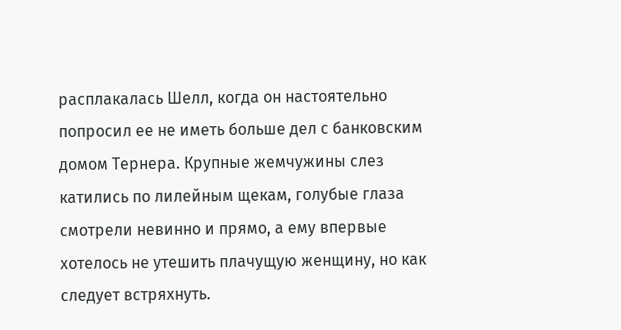расплакалась Шелл, когда он настоятельно попросил ее не иметь больше дел с банковским домом Тернера. Крупные жемчужины слез катились по лилейным щекам, голубые глаза смотрели невинно и прямо, а ему впервые хотелось не утешить плачущую женщину, но как следует встряхнуть.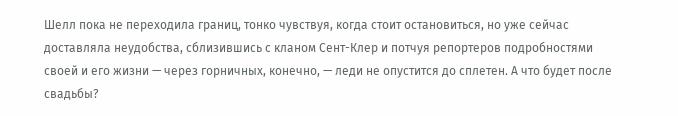Шелл пока не переходила границ, тонко чувствуя, когда стоит остановиться, но уже сейчас доставляла неудобства, сблизившись с кланом Сент-Клер и потчуя репортеров подробностями своей и его жизни — через горничных, конечно, — леди не опустится до сплетен. А что будет после свадьбы?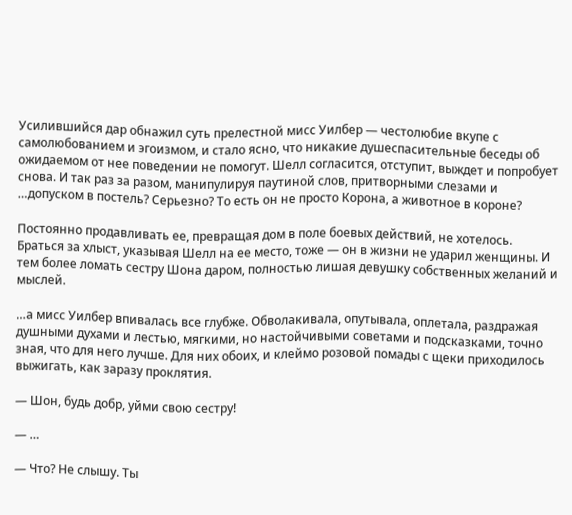Усилившийся дар обнажил суть прелестной мисс Уилбер — честолюбие вкупе с самолюбованием и эгоизмом, и стало ясно, что никакие душеспасительные беседы об ожидаемом от нее поведении не помогут. Шелл согласится, отступит, выждет и попробует снова. И так раз за разом, манипулируя паутиной слов, притворными слезами и …допуском в постель? Серьезно? То есть он не просто Корона, а животное в короне?

Постоянно продавливать ее, превращая дом в поле боевых действий, не хотелось. Браться за хлыст, указывая Шелл на ее место, тоже — он в жизни не ударил женщины. И тем более ломать сестру Шона даром, полностью лишая девушку собственных желаний и мыслей.

…а мисс Уилбер впивалась все глубже. Обволакивала, опутывала, оплетала, раздражая душными духами и лестью, мягкими, но настойчивыми советами и подсказками, точно зная, что для него лучше. Для них обоих, и клеймо розовой помады с щеки приходилось выжигать, как заразу проклятия.

— Шон, будь добр, уйми свою сестру!

— …

— Что? Не слышу. Ты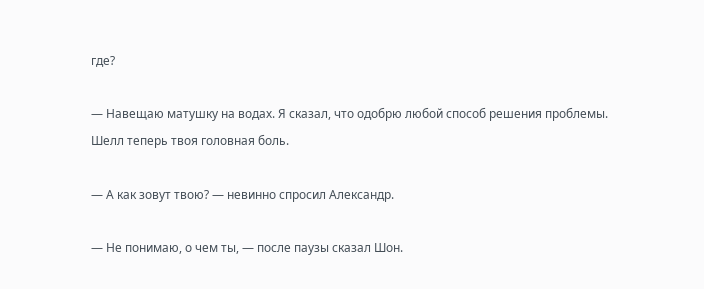где?

— Навещаю матушку на водах. Я сказал, что одобрю любой способ решения проблемы. Шелл теперь твоя головная боль.

— А как зовут твою? — невинно спросил Александр.

— Не понимаю, о чем ты, — после паузы сказал Шон.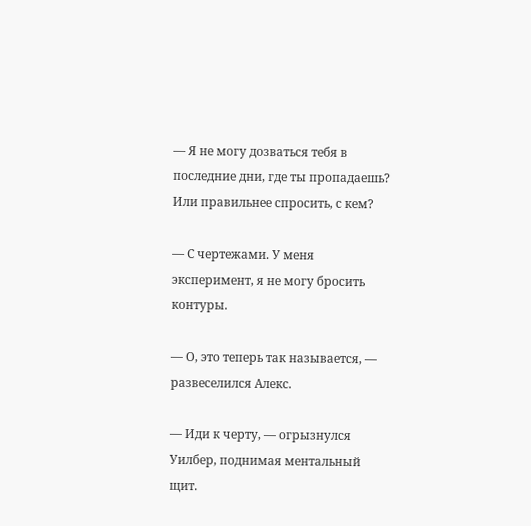— Я не могу дозваться тебя в последние дни, где ты пропадаешь? Или правильнее спросить, с кем?

— С чертежами. У меня эксперимент, я не могу бросить контуры.

— О, это теперь так называется, — развеселился Алекс.

— Иди к черту, — огрызнулся Уилбер, поднимая ментальный щит.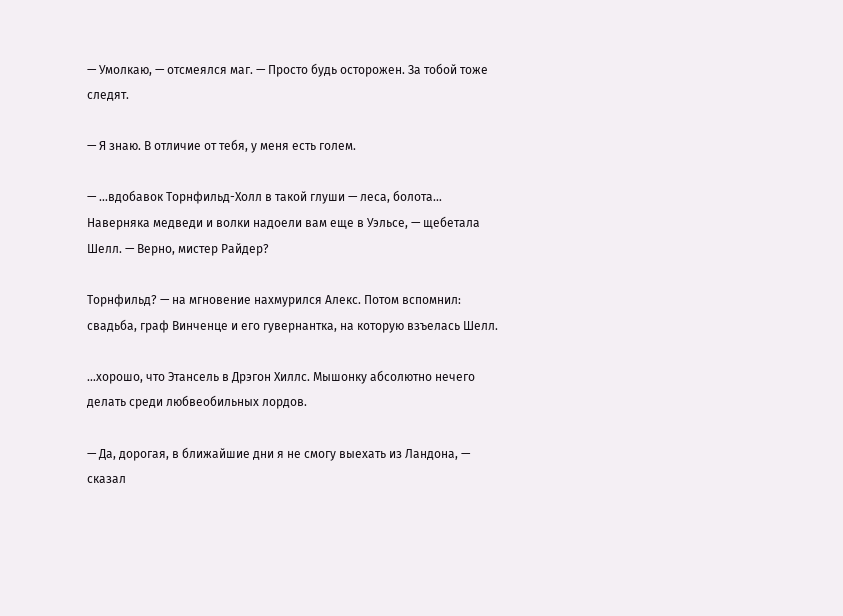— Умолкаю, — отсмеялся маг. — Просто будь осторожен. За тобой тоже следят.

— Я знаю. В отличие от тебя, у меня есть голем.

— …вдобавок Торнфильд-Холл в такой глуши — леса, болота… Наверняка медведи и волки надоели вам еще в Уэльсе, — щебетала Шелл. — Верно, мистер Райдер?

Торнфильд? — на мгновение нахмурился Алекс. Потом вспомнил: свадьба, граф Винченце и его гувернантка, на которую взъелась Шелл.

…хорошо, что Этансель в Дрэгон Хиллс. Мышонку абсолютно нечего делать среди любвеобильных лордов.

— Да, дорогая, в ближайшие дни я не смогу выехать из Ландона, — сказал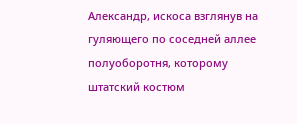Александр, искоса взглянув на гуляющего по соседней аллее полуоборотня, которому штатский костюм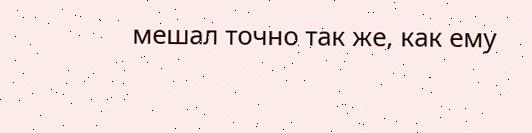мешал точно так же, как ему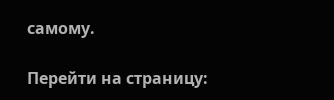самому.

Перейти на страницу: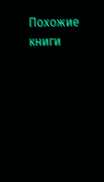Похожие книги